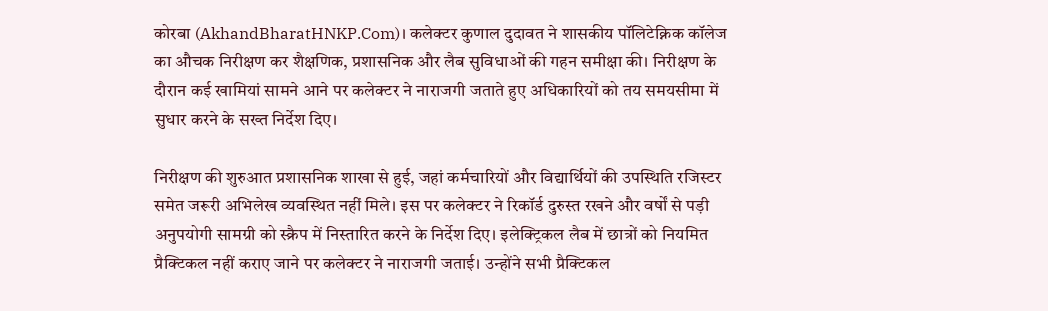कोरबा (AkhandBharatHNKP.Com)। कलेक्टर कुणाल दुदावत ने शासकीय पॉलिटेक्निक कॉलेज का औचक निरीक्षण कर शैक्षणिक, प्रशासनिक और लैब सुविधाओं की गहन समीक्षा की। निरीक्षण के दौरान कई खामियां सामने आने पर कलेक्टर ने नाराजगी जताते हुए अधिकारियों को तय समयसीमा में सुधार करने के सख्त निर्देश दिए।

निरीक्षण की शुरुआत प्रशासनिक शाखा से हुई, जहां कर्मचारियों और विद्यार्थियों की उपस्थिति रजिस्टर समेत जरूरी अभिलेख व्यवस्थित नहीं मिले। इस पर कलेक्टर ने रिकॉर्ड दुरुस्त रखने और वर्षों से पड़ी अनुपयोगी सामग्री को स्क्रैप में निस्तारित करने के निर्देश दिए। इलेक्ट्रिकल लैब में छात्रों को नियमित प्रैक्टिकल नहीं कराए जाने पर कलेक्टर ने नाराजगी जताई। उन्होंने सभी प्रैक्टिकल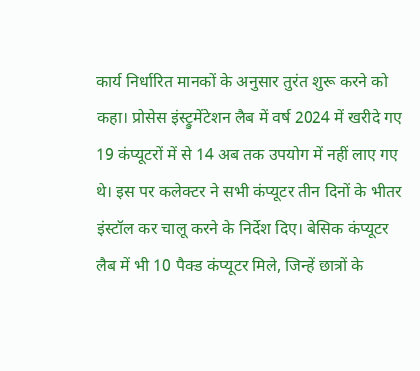कार्य निर्धारित मानकों के अनुसार तुरंत शुरू करने को कहा। प्रोसेस इंस्ट्रुमेंटेशन लैब में वर्ष 2024 में खरीदे गए 19 कंप्यूटरों में से 14 अब तक उपयोग में नहीं लाए गए थे। इस पर कलेक्टर ने सभी कंप्यूटर तीन दिनों के भीतर इंस्टॉल कर चालू करने के निर्देश दिए। बेसिक कंप्यूटर लैब में भी 10 पैक्ड कंप्यूटर मिले, जिन्हें छात्रों के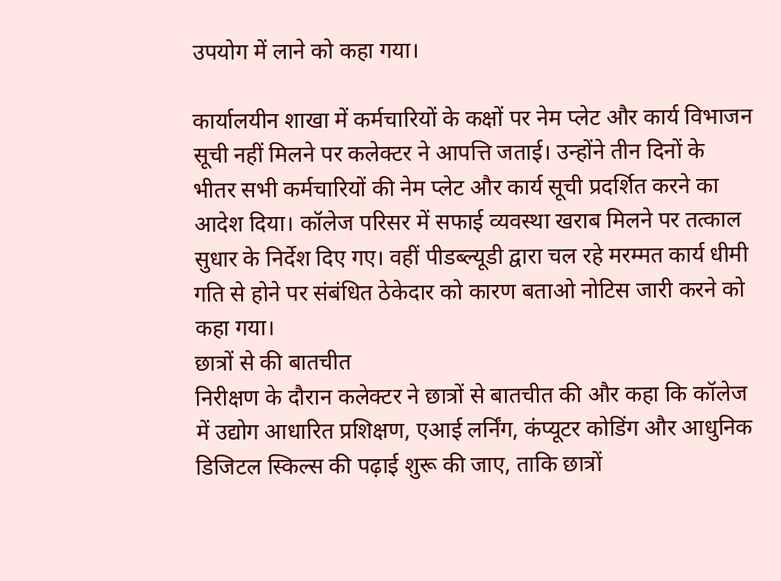उपयोग में लाने को कहा गया।

कार्यालयीन शाखा में कर्मचारियों के कक्षों पर नेम प्लेट और कार्य विभाजन सूची नहीं मिलने पर कलेक्टर ने आपत्ति जताई। उन्होंने तीन दिनों के भीतर सभी कर्मचारियों की नेम प्लेट और कार्य सूची प्रदर्शित करने का आदेश दिया। कॉलेज परिसर में सफाई व्यवस्था खराब मिलने पर तत्काल सुधार के निर्देश दिए गए। वहीं पीडब्ल्यूडी द्वारा चल रहे मरम्मत कार्य धीमी गति से होने पर संबंधित ठेकेदार को कारण बताओ नोटिस जारी करने को कहा गया।
छात्रों से की बातचीत
निरीक्षण के दौरान कलेक्टर ने छात्रों से बातचीत की और कहा कि कॉलेज में उद्योग आधारित प्रशिक्षण, एआई लर्निंग, कंप्यूटर कोडिंग और आधुनिक डिजिटल स्किल्स की पढ़ाई शुरू की जाए, ताकि छात्रों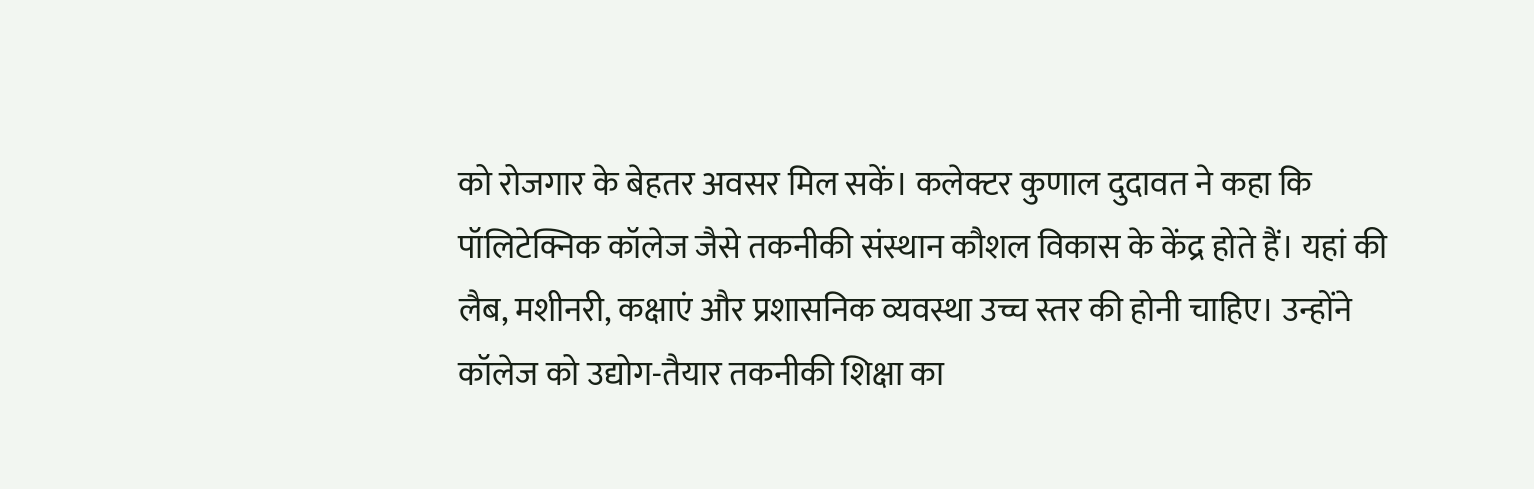को रोजगार के बेहतर अवसर मिल सकें। कलेक्टर कुणाल दुदावत ने कहा कि पॉलिटेक्निक कॉलेज जैसे तकनीकी संस्थान कौशल विकास के केंद्र होते हैं। यहां की लैब, मशीनरी, कक्षाएं और प्रशासनिक व्यवस्था उच्च स्तर की होनी चाहिए। उन्होंने कॉलेज को उद्योग-तैयार तकनीकी शिक्षा का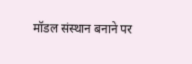मॉडल संस्थान बनाने पर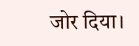जोर दिया।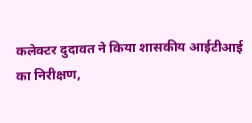कलेक्टर दुदावत ने किया शासकीय आईटीआई का निरीक्षण,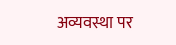अव्यवस्था पर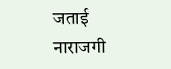जताई नाराजगी